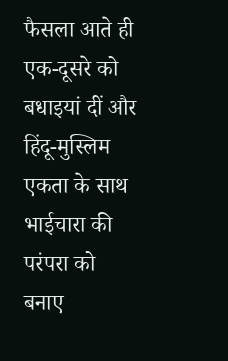फैसला आते ही एक-दूसरे को बधाइयां दीं और हिंदू-मुस्लिम एकता के साथ भाईचारा की परंपरा को बनाए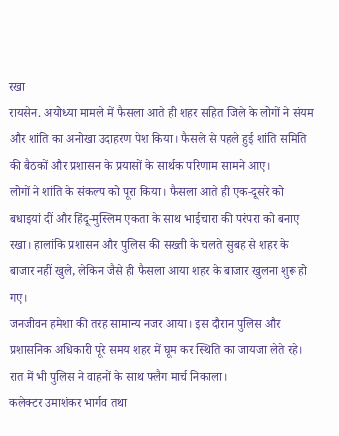रखा
रायसेन. अयोध्या मामले में फैसला आते ही शहर सहित जिले के लोगों ने संयम और शांति का अनोखा उदाहरण पेश किया। फैसले से पहले हुई शांति समिति की बैठकों और प्रशासन के प्रयासों के सार्थक परिणाम सामने आए।
लोगों ने शांति के संकल्प को पूरा किया। फैसला आते ही एक-दूसरे को बधाइयां दीं और हिंदू-मुस्लिम एकता के साथ भाईचारा की परंपरा को बनाए रखा। हालांकि प्रशासन और पुलिस की सख्ती के चलते सुबह से शहर के बाजार नहीं खुले, लेकिन जैसे ही फैसला आया शहर के बाजार खुलना शुरू हो गए।
जनजीवन हमेशा की तरह सामान्य नजर आया। इस दौरान पुलिस और प्रशासनिक अधिकारी पूरे समय शहर में घूम कर स्थिति का जायजा लेते रहे। रात में भी पुलिस ने वाहनों के साथ फ्लैग मार्च निकाला।
कलेक्टर उमाशंकर भार्गव तथा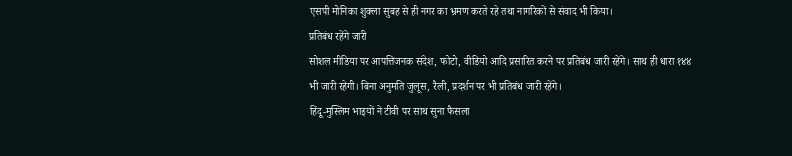एसपी मोनिका शुक्ला सुबह से ही नगर का भ्रमण करते रहे तथा नागरिकों से संवाद भी किया।
प्रतिबंध रहेंगे जारी
सोशल मीडिया पर आपत्तिजनक संदेश, फोटो, वीडियो आदि प्रसारित करने पर प्रतिबंध जारी रहेंगे। साथ ही धारा १४४ भी जारी रहेगी। बिना अनुमति जुलूस, रैली, प्रदर्शन पर भी प्रतिबंध जारी रहेंगे।
हिंदू-मुस्लिम भाइयों ने टीवी पर साथ सुना फैसला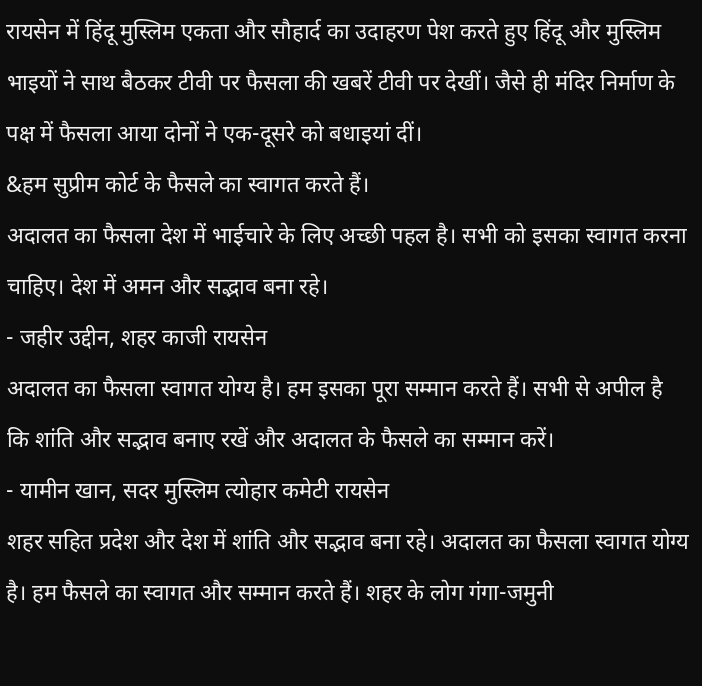रायसेन में हिंदू मुस्लिम एकता और सौहार्द का उदाहरण पेश करते हुए हिंदू और मुस्लिम भाइयों ने साथ बैठकर टीवी पर फैसला की खबरें टीवी पर देखीं। जैसे ही मंदिर निर्माण के पक्ष में फैसला आया दोनों ने एक-दूसरे को बधाइयां दीं।
&हम सुप्रीम कोर्ट के फैसले का स्वागत करते हैं।
अदालत का फैसला देश में भाईचारे के लिए अच्छी पहल है। सभी को इसका स्वागत करना चाहिए। देश में अमन और सद्भाव बना रहे।
- जहीर उद्दीन, शहर काजी रायसेन
अदालत का फैसला स्वागत योग्य है। हम इसका पूरा सम्मान करते हैं। सभी से अपील है कि शांति और सद्भाव बनाए रखें और अदालत के फैसले का सम्मान करें।
- यामीन खान, सदर मुस्लिम त्योहार कमेटी रायसेन
शहर सहित प्रदेश और देश में शांति और सद्भाव बना रहे। अदालत का फैसला स्वागत योग्य है। हम फैसले का स्वागत और सम्मान करते हैं। शहर के लोग गंगा-जमुनी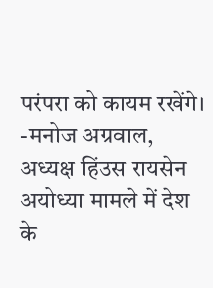परंपरा को कायम रखेंगे।
-मनोज अग्रवाल, अध्यक्ष हिंउस रायसेन
अयोध्या मामले में देश के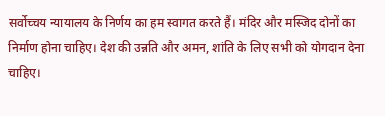सर्वोच्चय न्यायालय के निर्णय का हम स्वागत करते हैं। मंदिर और मस्जिद दोनों का निर्माण होना चाहिए। देश की उन्नति और अमन, शांति के लिए सभी को योगदान देना चाहिए।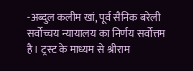-अब्दुल कलीम खां, पूर्व सैनिक बरेली
सर्वोच्चय न्यायालय का निर्णय सर्वोत्तम है। ट्रस्ट के माध्यम से श्रीराम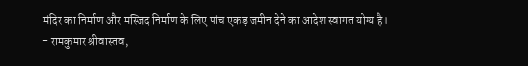मंदिर का निर्माण और मस्जिद निर्माण के लिए पांच एकड़ जमीन देने का आदेश स्वागत योग्य है।
- रामकुमार श्रीवास्तव,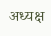अध्यक्ष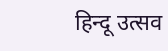हिन्दू उत्सव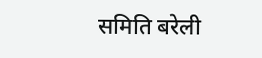समिति बरेली